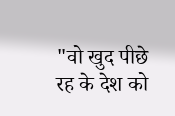"वो खुद पीछे रह के देश को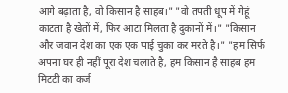आगे बढ़ाता है, वो किसान है साहब।" "वो तपती धूप में गेहूं काटता है खेतों में, फिर आटा मिलता है दुकानों में।" "किसान और जवान देश का एक एक पाई चुका कर मरते है।" "हम सिर्फ अपना घर ही नहीं पूरा देश चलाते है, हम किसान है साहब हम मिटटी का कर्ज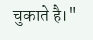चुकाते है।"